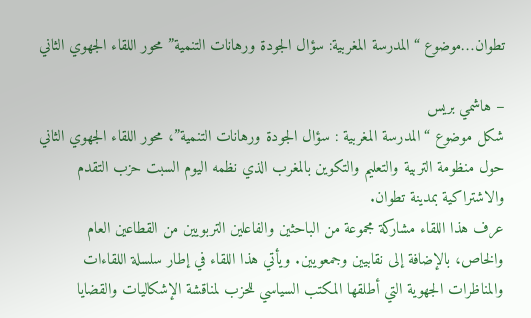تطوان…موضوع “المدرسة المغربية: سؤال الجودة ورهانات التنمية” محور اللقاء الجهوي الثاني

– هاشمي بريس
شكل موضوع “المدرسة المغربية : سؤال الجودة ورهانات التنمية”، محور اللقاء الجهوي الثاني حول منظومة التربية والتعليم والتكوين بالمغرب الذي نظمه اليوم السبت حزب التقدم والاشتراكية بمدينة تطوان.
عرف هذا اللقاء مشاركة مجموعة من الباحثين والفاعلين التربويين من القطاعين العام والخاص، بالإضافة إلى نقابيين وجمعويين. ويأتي هذا اللقاء في إطار سلسلة اللقاءات والمناظرات الجهوية التي أطلقها المكتب السياسي للحزب لمناقشة الإشكاليات والقضايا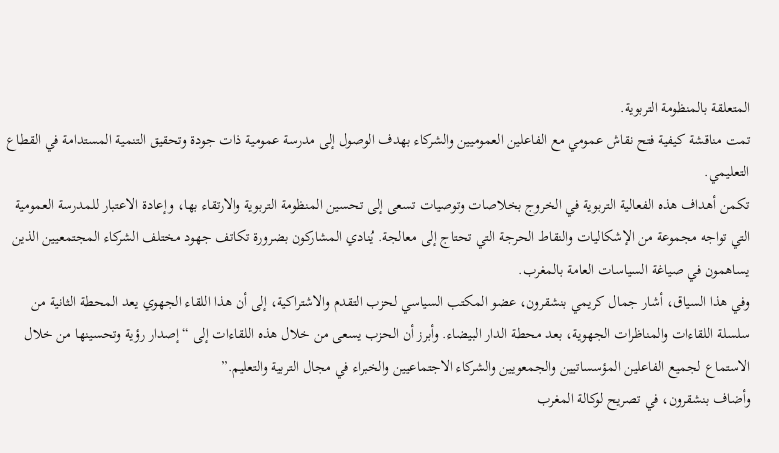المتعلقة بالمنظومة التربوية.
تمت مناقشة كيفية فتح نقاش عمومي مع الفاعلين العموميين والشركاء بهدف الوصول إلى مدرسة عمومية ذات جودة وتحقيق التنمية المستدامة في القطاع التعليمي.
تكمن أهداف هذه الفعالية التربوية في الخروج بخلاصات وتوصيات تسعى إلى تحسين المنظومة التربوية والارتقاء بها، وإعادة الاعتبار للمدرسة العمومية التي تواجه مجموعة من الإشكاليات والنقاط الحرجة التي تحتاج إلى معالجة. يُنادي المشاركون بضرورة تكاتف جهود مختلف الشركاء المجتمعيين الذين يساهمون في صياغة السياسات العامة بالمغرب.
وفي هذا السياق، أشار جمال كريمي بنشقرون، عضو المكتب السياسي لحزب التقدم والاشتراكية، إلى أن هذا اللقاء الجهوي يعد المحطة الثانية من سلسلة اللقاءات والمناظرات الجهوية، بعد محطة الدار البيضاء. وأبرز أن الحزب يسعى من خلال هذه اللقاءات إلى “إصدار رؤية وتحسينها من خلال الاستماع لجميع الفاعلين المؤسساتيين والجمعويين والشركاء الاجتماعيين والخبراء في مجال التربية والتعليم.”
وأضاف بنشقرون، في تصريح لوكالة المغرب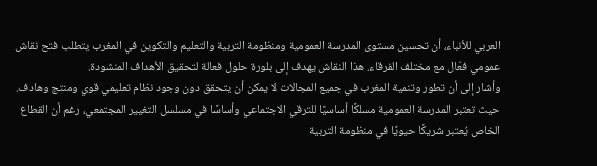العربي للأنباء، أن تحسين مستوى المدرسة العمومية ومنظومة التربية والتعليم والتكوين في المغرب يتطلب فتح نقاش عمومي فعّال مع مختلف الفرقاء. هذا النقاش يهدف إلى بلورة حلول فعالة لتحقيق الأهداف المنشودة.
وأشار إلى أن تطور وتنمية المغرب في جميع المجالات لا يمكن أن يتحقق دون وجود نظام تعليمي قوي ومنتج وهادف. حيث تعتبر المدرسة العمومية مسلكًا أساسيًا للترقي الاجتماعي وأساسًا في مسلسل التغيير المجتمعي، رغم أن القطاع الخاص يُعتبر شريكًا حيويًا في منظومة التربية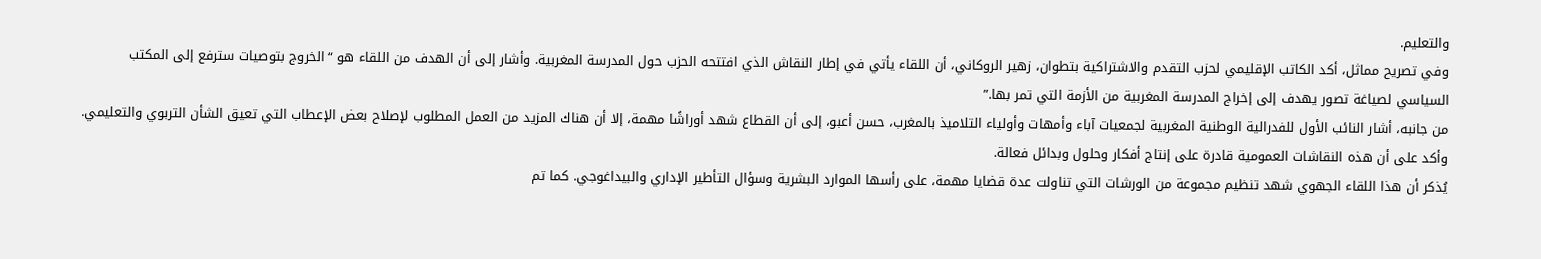والتعليم.
وفي تصريح مماثل، أكد الكاتب الإقليمي لحزب التقدم والاشتراكية بتطوان، زهير الروكاني، أن اللقاء يأتي في إطار النقاش الذي افتتحه الحزب حول المدرسة المغربية. وأشار إلى أن الهدف من اللقاء هو “الخروج بتوصيات سترفع إلى المكتب السياسي لصياغة تصور يهدف إلى إخراج المدرسة المغربية من الأزمة التي تمر بها.”
من جانبه، أشار النائب الأول للفدرالية الوطنية المغربية لجمعيات آباء وأمهات وأولياء التلاميذ بالمغرب، حسن أعبو، إلى أن القطاع شهد أوراشًا مهمة، إلا أن هناك المزيد من العمل المطلوب لإصلاح بعض الإعطاب التي تعيق الشأن التربوي والتعليمي. وأكد على أن هذه النقاشات العمومية قادرة على إنتاج أفكار وحلول وبدائل فعالة.
يُذكر أن هذا اللقاء الجهوي شهد تنظيم مجموعة من الورشات التي تناولت عدة قضايا مهمة، على رأسها الموارد البشرية وسؤال التأطير الإداري والبيداغوجي. كما تم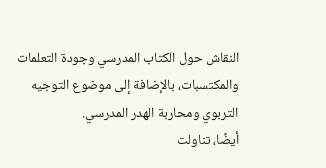النقاش حول الكتاب المدرسي وجودة التعلمات والمكتسبات، بالإضافة إلى موضوع التوجيه التربوي ومحاربة الهدر المدرسي.
أيضًا، تناولت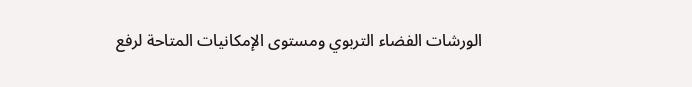الورشات الفضاء التربوي ومستوى الإمكانيات المتاحة لرفع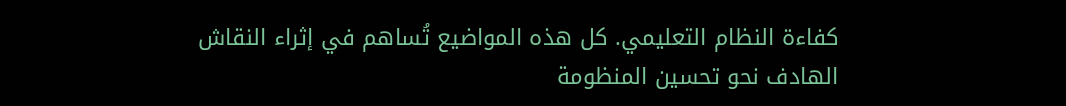كفاءة النظام التعليمي. كل هذه المواضيع تُساهم في إثراء النقاش الهادف نحو تحسين المنظومة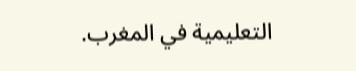التعليمية في المغرب.